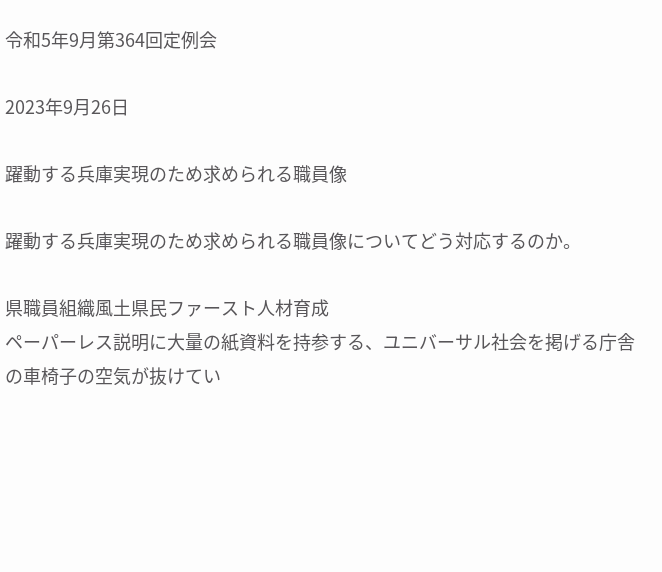令和5年9月第364回定例会

2023年9月26日

躍動する兵庫実現のため求められる職員像

躍動する兵庫実現のため求められる職員像についてどう対応するのか。

県職員組織風土県民ファースト人材育成
ペーパーレス説明に大量の紙資料を持参する、ユニバーサル社会を掲げる庁舎の車椅子の空気が抜けてい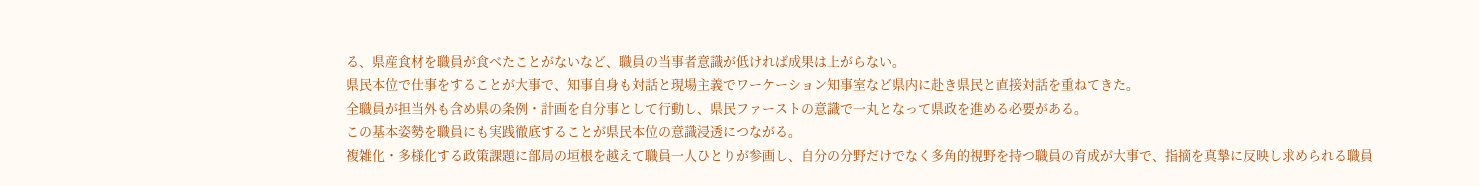る、県産食材を職員が食べたことがないなど、職員の当事者意識が低ければ成果は上がらない。
県民本位で仕事をすることが大事で、知事自身も対話と現場主義でワーケーション知事室など県内に赴き県民と直接対話を重ねてきた。
全職員が担当外も含め県の条例・計画を自分事として行動し、県民ファーストの意識で一丸となって県政を進める必要がある。
この基本姿勢を職員にも実践徹底することが県民本位の意識浸透につながる。
複雑化・多様化する政策課題に部局の垣根を越えて職員一人ひとりが参画し、自分の分野だけでなく多角的視野を持つ職員の育成が大事で、指摘を真摯に反映し求められる職員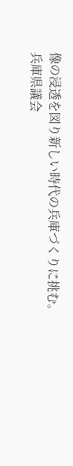像の浸透を図り新しい時代の兵庫づくりに挑む。
兵庫県議会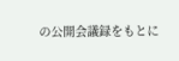の公開会議録をもとに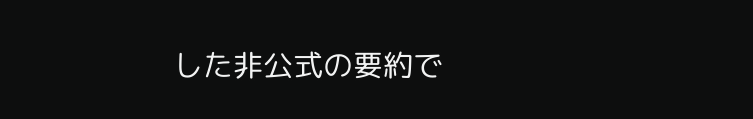した非公式の要約で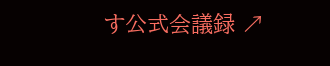す公式会議録 ↗